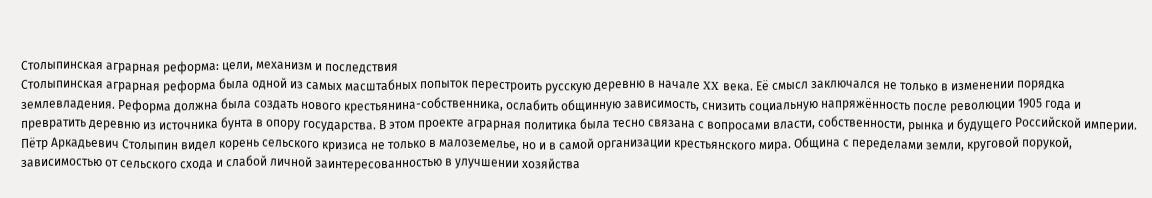Столыпинская аграрная реформа: цели, механизм и последствия
Столыпинская аграрная реформа была одной из самых масштабных попыток перестроить русскую деревню в начале XX века. Её смысл заключался не только в изменении порядка землевладения. Реформа должна была создать нового крестьянина-собственника, ослабить общинную зависимость, снизить социальную напряжённость после революции 1905 года и превратить деревню из источника бунта в опору государства. В этом проекте аграрная политика была тесно связана с вопросами власти, собственности, рынка и будущего Российской империи.
Пётр Аркадьевич Столыпин видел корень сельского кризиса не только в малоземелье, но и в самой организации крестьянского мира. Община с переделами земли, круговой порукой, зависимостью от сельского схода и слабой личной заинтересованностью в улучшении хозяйства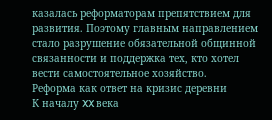казалась реформаторам препятствием для развития. Поэтому главным направлением стало разрушение обязательной общинной связанности и поддержка тех, кто хотел вести самостоятельное хозяйство.
Реформа как ответ на кризис деревни
К началу XX века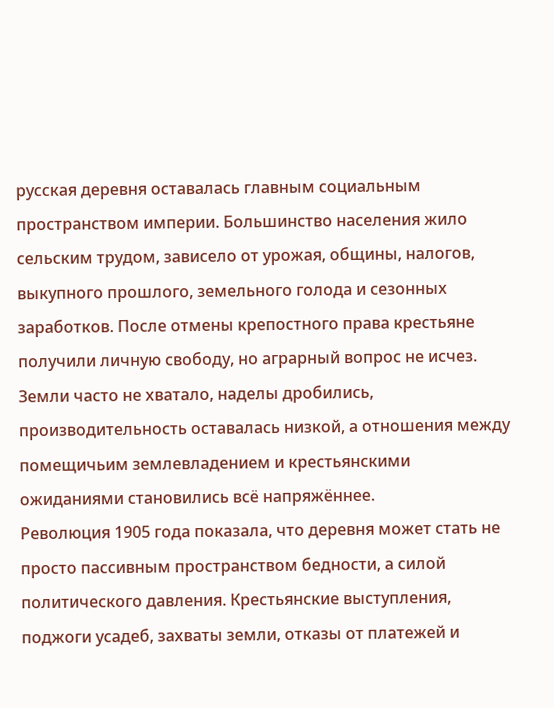русская деревня оставалась главным социальным пространством империи. Большинство населения жило сельским трудом, зависело от урожая, общины, налогов, выкупного прошлого, земельного голода и сезонных заработков. После отмены крепостного права крестьяне получили личную свободу, но аграрный вопрос не исчез. Земли часто не хватало, наделы дробились, производительность оставалась низкой, а отношения между помещичьим землевладением и крестьянскими ожиданиями становились всё напряжённее.
Революция 1905 года показала, что деревня может стать не просто пассивным пространством бедности, а силой политического давления. Крестьянские выступления, поджоги усадеб, захваты земли, отказы от платежей и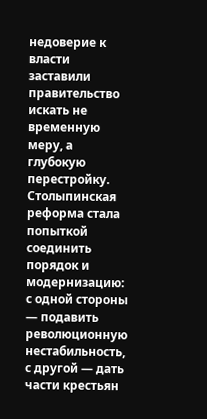недоверие к власти заставили правительство искать не временную меру, а глубокую перестройку. Столыпинская реформа стала попыткой соединить порядок и модернизацию: с одной стороны — подавить революционную нестабильность, с другой — дать части крестьян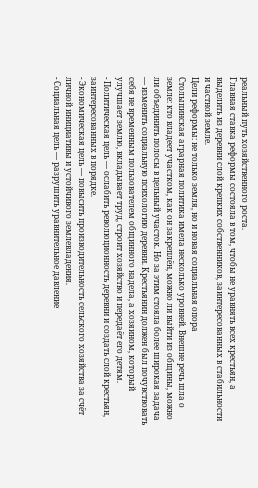реальный путь хозяйственного роста.
Главная ставка реформы состояла в том, чтобы не уравнять всех крестьян, а выделить из деревни слой крепких собственников, заинтересованных в стабильности и частной земле.
Цели реформы: не только земля, но и новая социальная опора
Столыпинская аграрная политика имела несколько уровней. Внешне речь шла о земле: кто владеет участком, как он закреплён, можно ли выйти из общины, можно ли объединить полосы в цельный участок. Но за этим стояла более широкая задача — изменить социальную психологию деревни. Крестьянин должен был почувствовать себя не временным пользователем общинного надела, а хозяином, который улучшает землю, вкладывает труд, строит хозяйство и передаёт его детям.
- Политическая цель — ослабить революционность деревни и создать слой крестьян, заинтересованных в порядке.
- Экономическая цель — повысить производительность сельского хозяйства за счёт личной инициативы и устойчивого землевладения.
- Социальная цель — разрушить уравнительное давление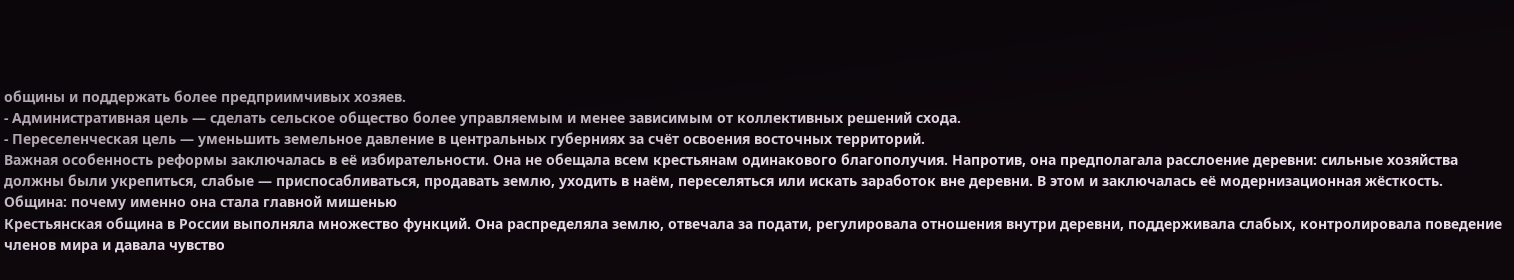общины и поддержать более предприимчивых хозяев.
- Административная цель — сделать сельское общество более управляемым и менее зависимым от коллективных решений схода.
- Переселенческая цель — уменьшить земельное давление в центральных губерниях за счёт освоения восточных территорий.
Важная особенность реформы заключалась в её избирательности. Она не обещала всем крестьянам одинакового благополучия. Напротив, она предполагала расслоение деревни: сильные хозяйства должны были укрепиться, слабые — приспосабливаться, продавать землю, уходить в наём, переселяться или искать заработок вне деревни. В этом и заключалась её модернизационная жёсткость.
Община: почему именно она стала главной мишенью
Крестьянская община в России выполняла множество функций. Она распределяла землю, отвечала за подати, регулировала отношения внутри деревни, поддерживала слабых, контролировала поведение членов мира и давала чувство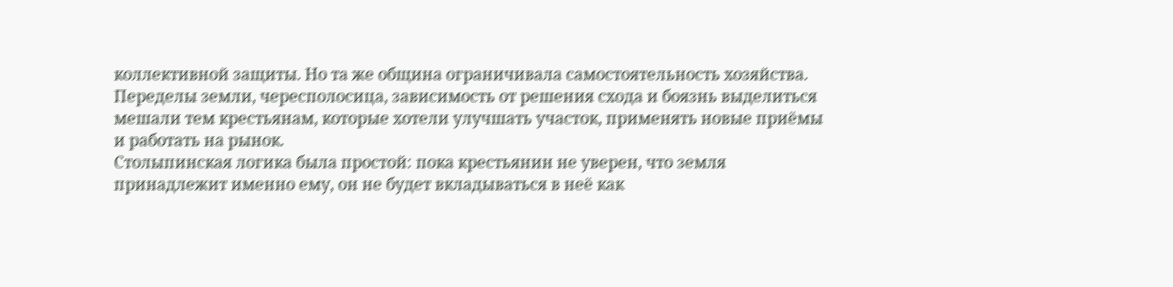коллективной защиты. Но та же община ограничивала самостоятельность хозяйства. Переделы земли, чересполосица, зависимость от решения схода и боязнь выделиться мешали тем крестьянам, которые хотели улучшать участок, применять новые приёмы и работать на рынок.
Столыпинская логика была простой: пока крестьянин не уверен, что земля принадлежит именно ему, он не будет вкладываться в неё как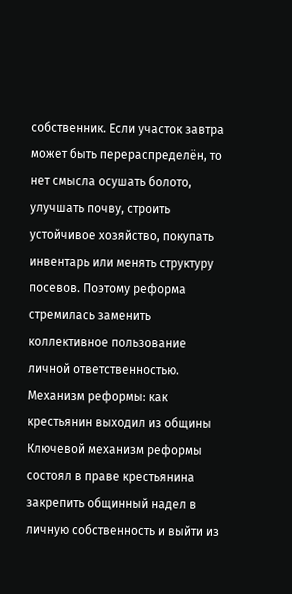собственник. Если участок завтра может быть перераспределён, то нет смысла осушать болото, улучшать почву, строить устойчивое хозяйство, покупать инвентарь или менять структуру посевов. Поэтому реформа стремилась заменить коллективное пользование личной ответственностью.
Механизм реформы: как крестьянин выходил из общины
Ключевой механизм реформы состоял в праве крестьянина закрепить общинный надел в личную собственность и выйти из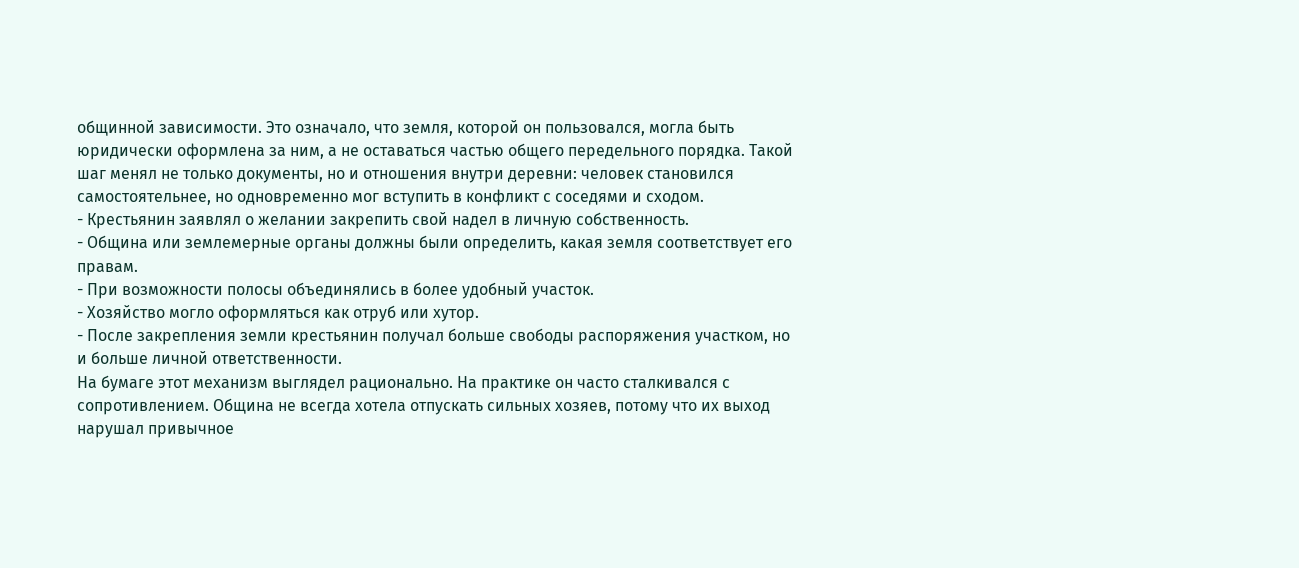общинной зависимости. Это означало, что земля, которой он пользовался, могла быть юридически оформлена за ним, а не оставаться частью общего передельного порядка. Такой шаг менял не только документы, но и отношения внутри деревни: человек становился самостоятельнее, но одновременно мог вступить в конфликт с соседями и сходом.
- Крестьянин заявлял о желании закрепить свой надел в личную собственность.
- Община или землемерные органы должны были определить, какая земля соответствует его правам.
- При возможности полосы объединялись в более удобный участок.
- Хозяйство могло оформляться как отруб или хутор.
- После закрепления земли крестьянин получал больше свободы распоряжения участком, но и больше личной ответственности.
На бумаге этот механизм выглядел рационально. На практике он часто сталкивался с сопротивлением. Община не всегда хотела отпускать сильных хозяев, потому что их выход нарушал привычное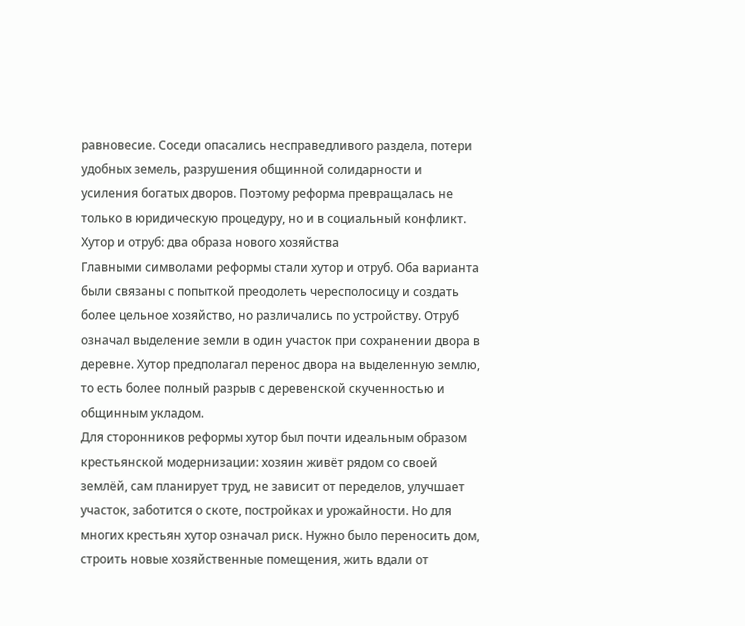равновесие. Соседи опасались несправедливого раздела, потери удобных земель, разрушения общинной солидарности и усиления богатых дворов. Поэтому реформа превращалась не только в юридическую процедуру, но и в социальный конфликт.
Хутор и отруб: два образа нового хозяйства
Главными символами реформы стали хутор и отруб. Оба варианта были связаны с попыткой преодолеть чересполосицу и создать более цельное хозяйство, но различались по устройству. Отруб означал выделение земли в один участок при сохранении двора в деревне. Хутор предполагал перенос двора на выделенную землю, то есть более полный разрыв с деревенской скученностью и общинным укладом.
Для сторонников реформы хутор был почти идеальным образом крестьянской модернизации: хозяин живёт рядом со своей землёй, сам планирует труд, не зависит от переделов, улучшает участок, заботится о скоте, постройках и урожайности. Но для многих крестьян хутор означал риск. Нужно было переносить дом, строить новые хозяйственные помещения, жить вдали от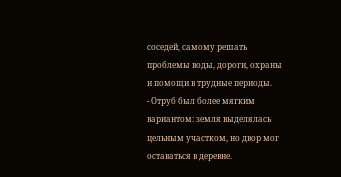соседей, самому решать проблемы воды, дороги, охраны и помощи в трудные периоды.
- Отруб был более мягким вариантом: земля выделялась цельным участком, но двор мог оставаться в деревне.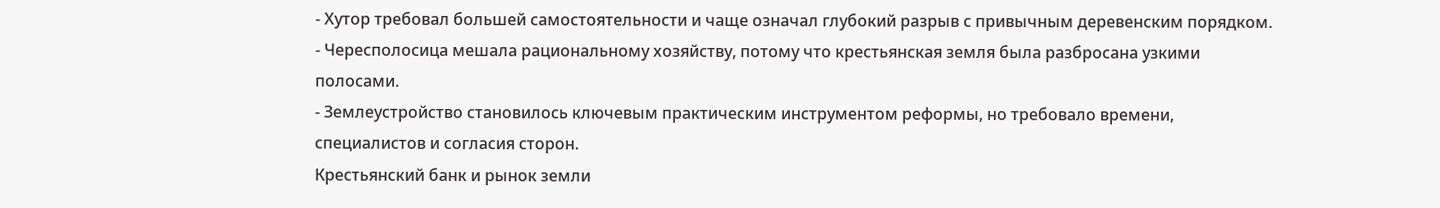- Хутор требовал большей самостоятельности и чаще означал глубокий разрыв с привычным деревенским порядком.
- Чересполосица мешала рациональному хозяйству, потому что крестьянская земля была разбросана узкими полосами.
- Землеустройство становилось ключевым практическим инструментом реформы, но требовало времени, специалистов и согласия сторон.
Крестьянский банк и рынок земли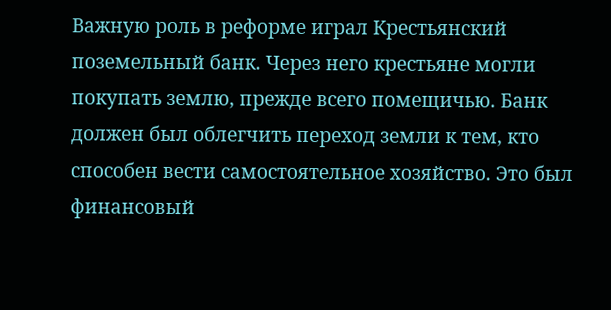Важную роль в реформе играл Крестьянский поземельный банк. Через него крестьяне могли покупать землю, прежде всего помещичью. Банк должен был облегчить переход земли к тем, кто способен вести самостоятельное хозяйство. Это был финансовый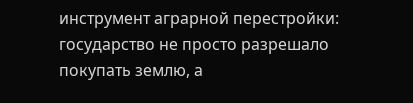инструмент аграрной перестройки: государство не просто разрешало покупать землю, а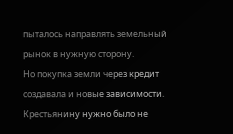пыталось направлять земельный рынок в нужную сторону.
Но покупка земли через кредит создавала и новые зависимости. Крестьянину нужно было не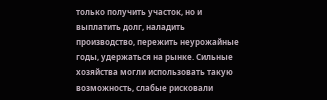только получить участок, но и выплатить долг, наладить производство, пережить неурожайные годы, удержаться на рынке. Сильные хозяйства могли использовать такую возможность, слабые рисковали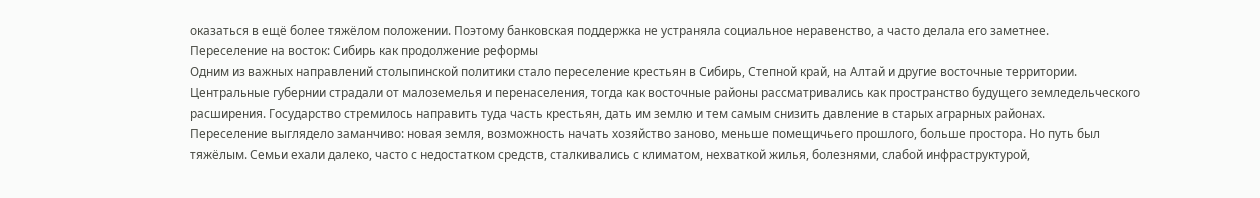оказаться в ещё более тяжёлом положении. Поэтому банковская поддержка не устраняла социальное неравенство, а часто делала его заметнее.
Переселение на восток: Сибирь как продолжение реформы
Одним из важных направлений столыпинской политики стало переселение крестьян в Сибирь, Степной край, на Алтай и другие восточные территории. Центральные губернии страдали от малоземелья и перенаселения, тогда как восточные районы рассматривались как пространство будущего земледельческого расширения. Государство стремилось направить туда часть крестьян, дать им землю и тем самым снизить давление в старых аграрных районах.
Переселение выглядело заманчиво: новая земля, возможность начать хозяйство заново, меньше помещичьего прошлого, больше простора. Но путь был тяжёлым. Семьи ехали далеко, часто с недостатком средств, сталкивались с климатом, нехваткой жилья, болезнями, слабой инфраструктурой,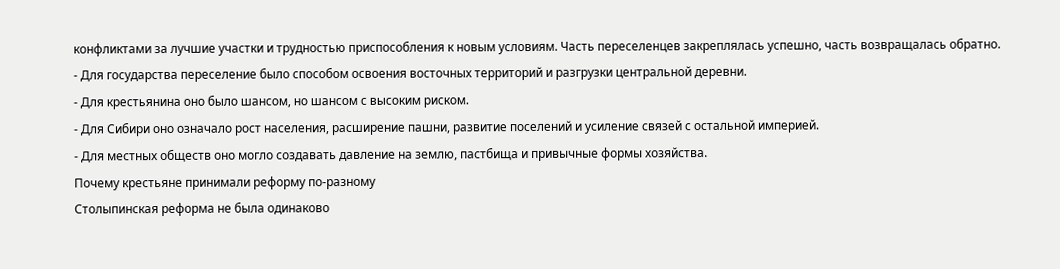конфликтами за лучшие участки и трудностью приспособления к новым условиям. Часть переселенцев закреплялась успешно, часть возвращалась обратно.
- Для государства переселение было способом освоения восточных территорий и разгрузки центральной деревни.
- Для крестьянина оно было шансом, но шансом с высоким риском.
- Для Сибири оно означало рост населения, расширение пашни, развитие поселений и усиление связей с остальной империей.
- Для местных обществ оно могло создавать давление на землю, пастбища и привычные формы хозяйства.
Почему крестьяне принимали реформу по-разному
Столыпинская реформа не была одинаково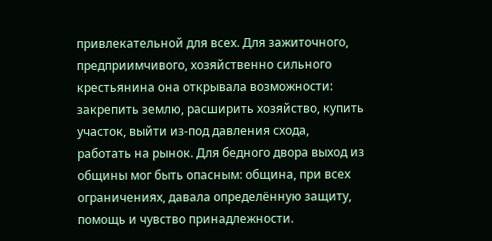привлекательной для всех. Для зажиточного, предприимчивого, хозяйственно сильного крестьянина она открывала возможности: закрепить землю, расширить хозяйство, купить участок, выйти из-под давления схода, работать на рынок. Для бедного двора выход из общины мог быть опасным: община, при всех ограничениях, давала определённую защиту, помощь и чувство принадлежности.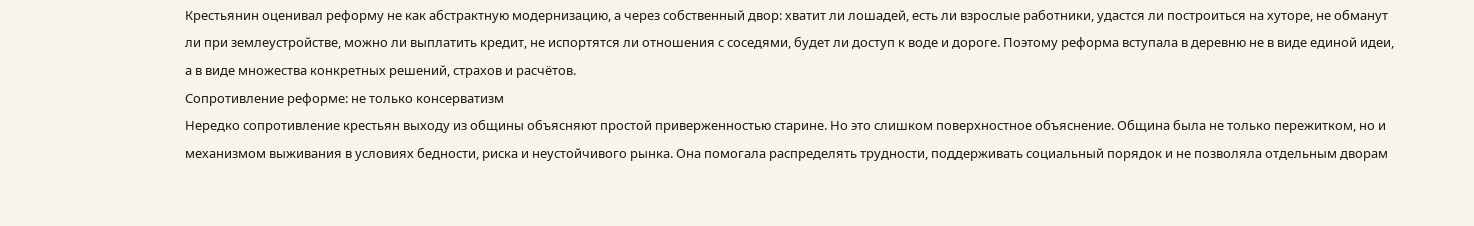Крестьянин оценивал реформу не как абстрактную модернизацию, а через собственный двор: хватит ли лошадей, есть ли взрослые работники, удастся ли построиться на хуторе, не обманут ли при землеустройстве, можно ли выплатить кредит, не испортятся ли отношения с соседями, будет ли доступ к воде и дороге. Поэтому реформа вступала в деревню не в виде единой идеи, а в виде множества конкретных решений, страхов и расчётов.
Сопротивление реформе: не только консерватизм
Нередко сопротивление крестьян выходу из общины объясняют простой приверженностью старине. Но это слишком поверхностное объяснение. Община была не только пережитком, но и механизмом выживания в условиях бедности, риска и неустойчивого рынка. Она помогала распределять трудности, поддерживать социальный порядок и не позволяла отдельным дворам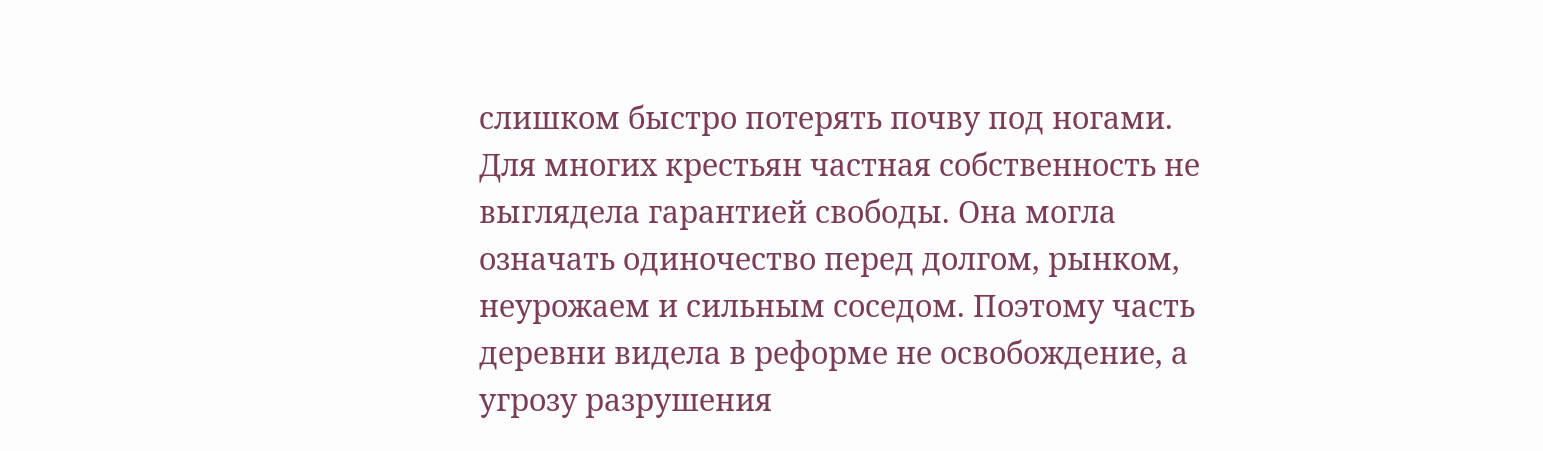слишком быстро потерять почву под ногами.
Для многих крестьян частная собственность не выглядела гарантией свободы. Она могла означать одиночество перед долгом, рынком, неурожаем и сильным соседом. Поэтому часть деревни видела в реформе не освобождение, а угрозу разрушения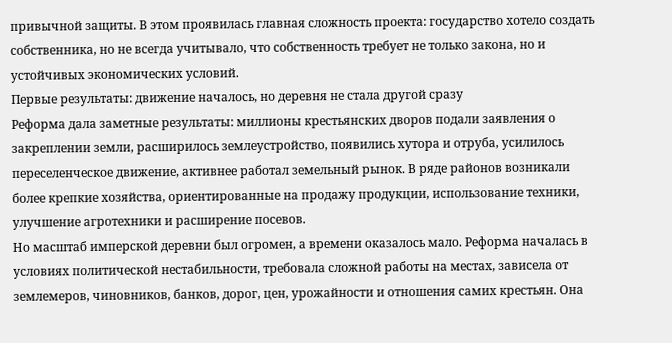привычной защиты. В этом проявилась главная сложность проекта: государство хотело создать собственника, но не всегда учитывало, что собственность требует не только закона, но и устойчивых экономических условий.
Первые результаты: движение началось, но деревня не стала другой сразу
Реформа дала заметные результаты: миллионы крестьянских дворов подали заявления о закреплении земли, расширилось землеустройство, появились хутора и отруба, усилилось переселенческое движение, активнее работал земельный рынок. В ряде районов возникали более крепкие хозяйства, ориентированные на продажу продукции, использование техники, улучшение агротехники и расширение посевов.
Но масштаб имперской деревни был огромен, а времени оказалось мало. Реформа началась в условиях политической нестабильности, требовала сложной работы на местах, зависела от землемеров, чиновников, банков, дорог, цен, урожайности и отношения самих крестьян. Она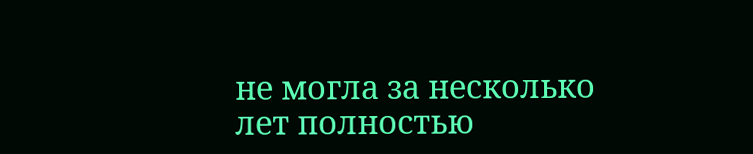не могла за несколько лет полностью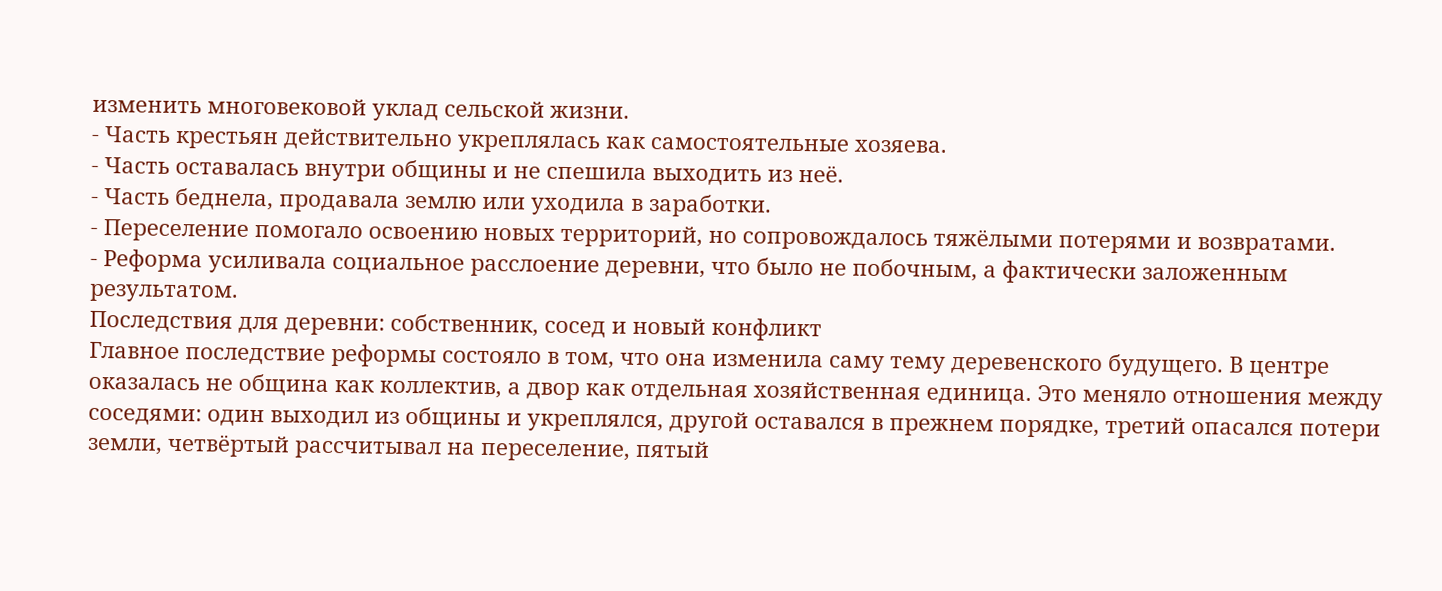изменить многовековой уклад сельской жизни.
- Часть крестьян действительно укреплялась как самостоятельные хозяева.
- Часть оставалась внутри общины и не спешила выходить из неё.
- Часть беднела, продавала землю или уходила в заработки.
- Переселение помогало освоению новых территорий, но сопровождалось тяжёлыми потерями и возвратами.
- Реформа усиливала социальное расслоение деревни, что было не побочным, а фактически заложенным результатом.
Последствия для деревни: собственник, сосед и новый конфликт
Главное последствие реформы состояло в том, что она изменила саму тему деревенского будущего. В центре оказалась не община как коллектив, а двор как отдельная хозяйственная единица. Это меняло отношения между соседями: один выходил из общины и укреплялся, другой оставался в прежнем порядке, третий опасался потери земли, четвёртый рассчитывал на переселение, пятый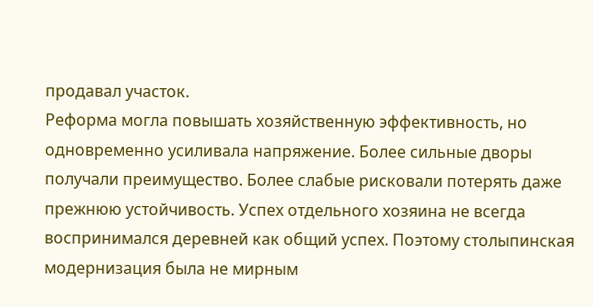продавал участок.
Реформа могла повышать хозяйственную эффективность, но одновременно усиливала напряжение. Более сильные дворы получали преимущество. Более слабые рисковали потерять даже прежнюю устойчивость. Успех отдельного хозяина не всегда воспринимался деревней как общий успех. Поэтому столыпинская модернизация была не мирным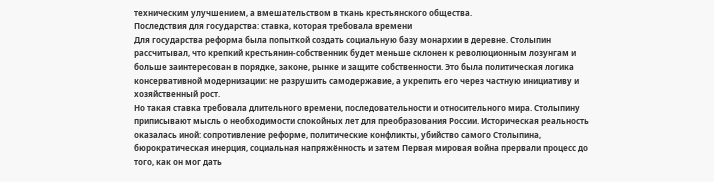техническим улучшением, а вмешательством в ткань крестьянского общества.
Последствия для государства: ставка, которая требовала времени
Для государства реформа была попыткой создать социальную базу монархии в деревне. Столыпин рассчитывал, что крепкий крестьянин-собственник будет меньше склонен к революционным лозунгам и больше заинтересован в порядке, законе, рынке и защите собственности. Это была политическая логика консервативной модернизации: не разрушить самодержавие, а укрепить его через частную инициативу и хозяйственный рост.
Но такая ставка требовала длительного времени, последовательности и относительного мира. Столыпину приписывают мысль о необходимости спокойных лет для преобразования России. Историческая реальность оказалась иной: сопротивление реформе, политические конфликты, убийство самого Столыпина, бюрократическая инерция, социальная напряжённость и затем Первая мировая война прервали процесс до того, как он мог дать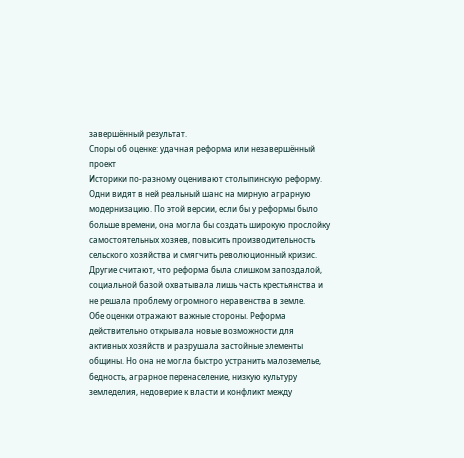завершённый результат.
Споры об оценке: удачная реформа или незавершённый проект
Историки по-разному оценивают столыпинскую реформу. Одни видят в ней реальный шанс на мирную аграрную модернизацию. По этой версии, если бы у реформы было больше времени, она могла бы создать широкую прослойку самостоятельных хозяев, повысить производительность сельского хозяйства и смягчить революционный кризис. Другие считают, что реформа была слишком запоздалой, социальной базой охватывала лишь часть крестьянства и не решала проблему огромного неравенства в земле.
Обе оценки отражают важные стороны. Реформа действительно открывала новые возможности для активных хозяйств и разрушала застойные элементы общины. Но она не могла быстро устранить малоземелье, бедность, аграрное перенаселение, низкую культуру земледелия, недоверие к власти и конфликт между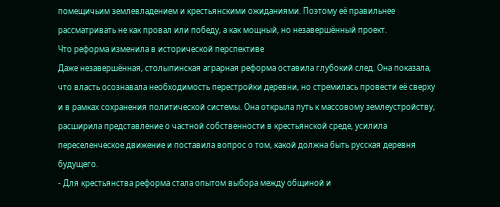помещичьим землевладением и крестьянскими ожиданиями. Поэтому её правильнее рассматривать не как провал или победу, а как мощный, но незавершённый проект.
Что реформа изменила в исторической перспективе
Даже незавершённая, столыпинская аграрная реформа оставила глубокий след. Она показала, что власть осознавала необходимость перестройки деревни, но стремилась провести её сверху и в рамках сохранения политической системы. Она открыла путь к массовому землеустройству, расширила представление о частной собственности в крестьянской среде, усилила переселенческое движение и поставила вопрос о том, какой должна быть русская деревня будущего.
- Для крестьянства реформа стала опытом выбора между общиной и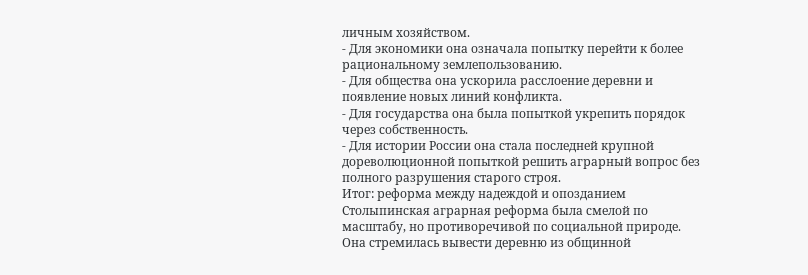личным хозяйством.
- Для экономики она означала попытку перейти к более рациональному землепользованию.
- Для общества она ускорила расслоение деревни и появление новых линий конфликта.
- Для государства она была попыткой укрепить порядок через собственность.
- Для истории России она стала последней крупной дореволюционной попыткой решить аграрный вопрос без полного разрушения старого строя.
Итог: реформа между надеждой и опозданием
Столыпинская аграрная реформа была смелой по масштабу, но противоречивой по социальной природе. Она стремилась вывести деревню из общинной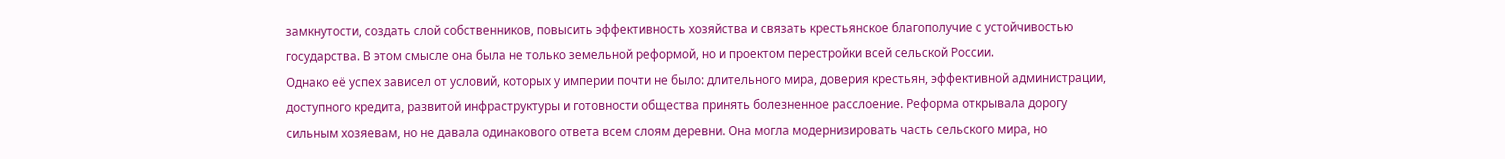замкнутости, создать слой собственников, повысить эффективность хозяйства и связать крестьянское благополучие с устойчивостью государства. В этом смысле она была не только земельной реформой, но и проектом перестройки всей сельской России.
Однако её успех зависел от условий, которых у империи почти не было: длительного мира, доверия крестьян, эффективной администрации, доступного кредита, развитой инфраструктуры и готовности общества принять болезненное расслоение. Реформа открывала дорогу сильным хозяевам, но не давала одинакового ответа всем слоям деревни. Она могла модернизировать часть сельского мира, но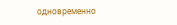одновременно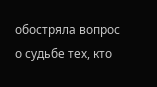обостряла вопрос о судьбе тех, кто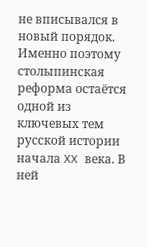не вписывался в новый порядок.
Именно поэтому столыпинская реформа остаётся одной из ключевых тем русской истории начала XX века. В ней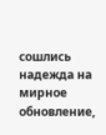сошлись надежда на мирное обновление,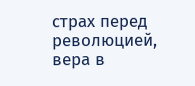страх перед революцией, вера в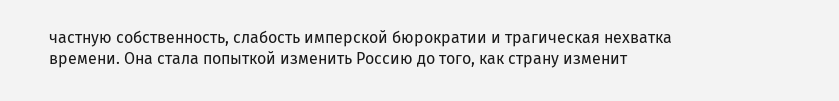частную собственность, слабость имперской бюрократии и трагическая нехватка времени. Она стала попыткой изменить Россию до того, как страну изменит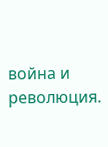война и революция.